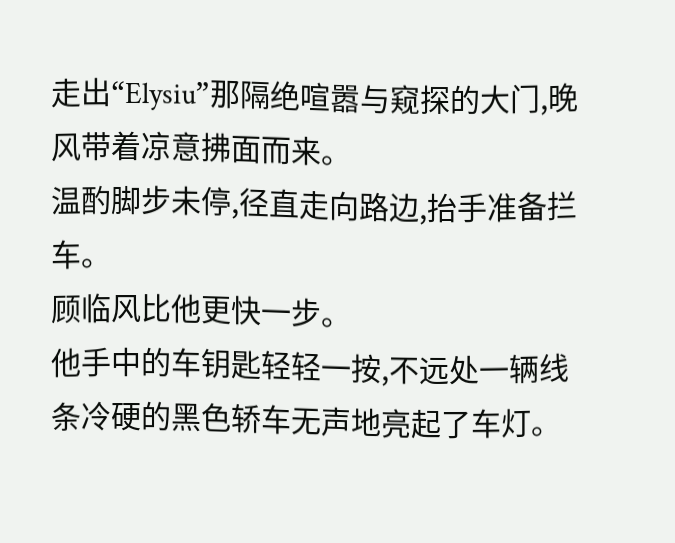走出“Elysiu”那隔绝喧嚣与窥探的大门,晚风带着凉意拂面而来。
温酌脚步未停,径直走向路边,抬手准备拦车。
顾临风比他更快一步。
他手中的车钥匙轻轻一按,不远处一辆线条冷硬的黑色轿车无声地亮起了车灯。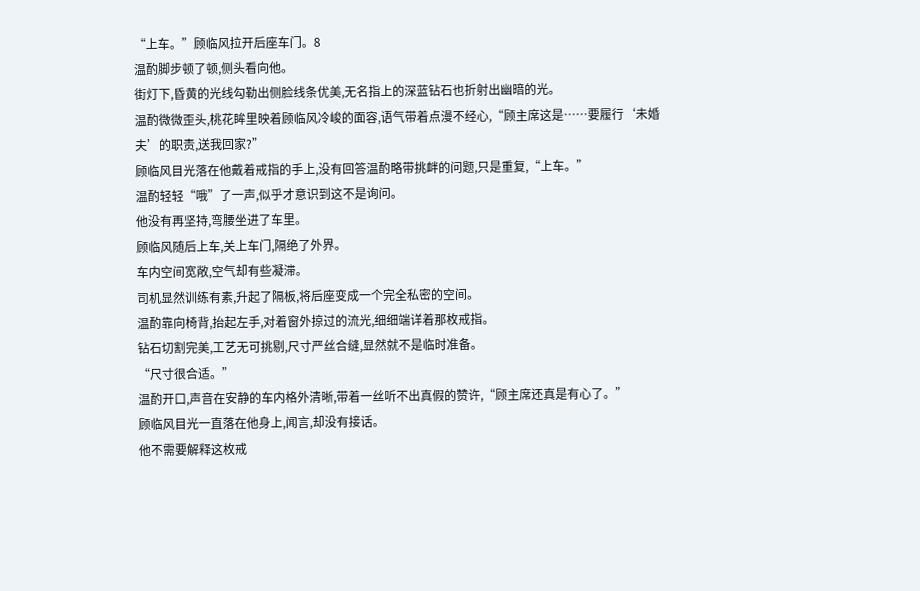“上车。”顾临风拉开后座车门。8
温酌脚步顿了顿,侧头看向他。
街灯下,昏黄的光线勾勒出侧脸线条优美,无名指上的深蓝钻石也折射出幽暗的光。
温酌微微歪头,桃花眸里映着顾临风冷峻的面容,语气带着点漫不经心,“顾主席这是……要履行‘未婚夫’的职责,送我回家?”
顾临风目光落在他戴着戒指的手上,没有回答温酌略带挑衅的问题,只是重复,“上车。”
温酌轻轻“哦”了一声,似乎才意识到这不是询问。
他没有再坚持,弯腰坐进了车里。
顾临风随后上车,关上车门,隔绝了外界。
车内空间宽敞,空气却有些凝滞。
司机显然训练有素,升起了隔板,将后座变成一个完全私密的空间。
温酌靠向椅背,抬起左手,对着窗外掠过的流光,细细端详着那枚戒指。
钻石切割完美,工艺无可挑剔,尺寸严丝合缝,显然就不是临时准备。
“尺寸很合适。”
温酌开口,声音在安静的车内格外清晰,带着一丝听不出真假的赞许,“顾主席还真是有心了。”
顾临风目光一直落在他身上,闻言,却没有接话。
他不需要解释这枚戒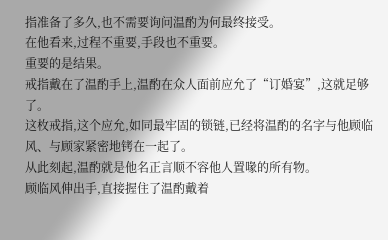指准备了多久,也不需要询问温酌为何最终接受。
在他看来,过程不重要,手段也不重要。
重要的是结果。
戒指戴在了温酌手上,温酌在众人面前应允了“订婚宴”,这就足够了。
这枚戒指,这个应允,如同最牢固的锁链,已经将温酌的名字与他顾临风、与顾家紧密地铐在一起了。
从此刻起,温酌就是他名正言顺不容他人置喙的所有物。
顾临风伸出手,直接握住了温酌戴着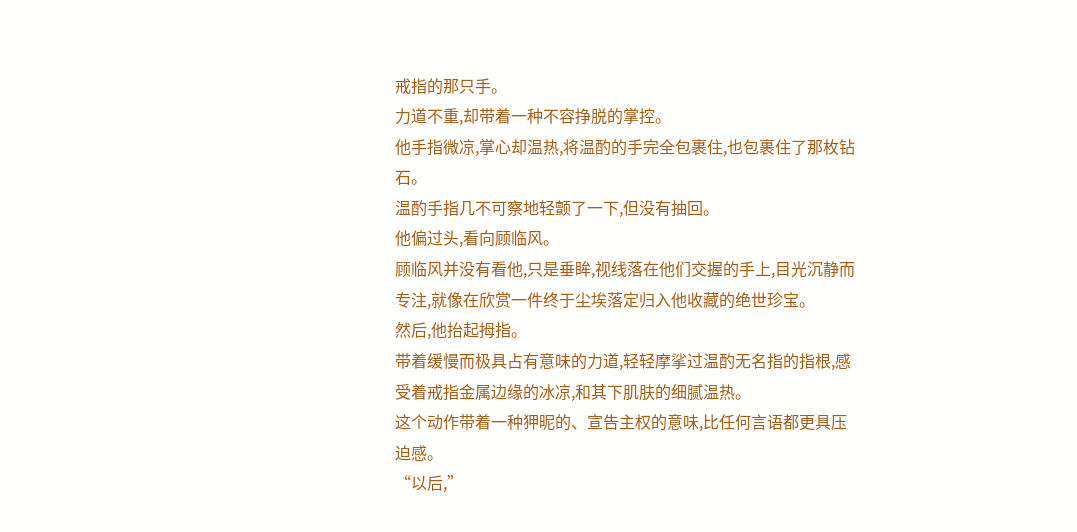戒指的那只手。
力道不重,却带着一种不容挣脱的掌控。
他手指微凉,掌心却温热,将温酌的手完全包裹住,也包裹住了那枚钻石。
温酌手指几不可察地轻颤了一下,但没有抽回。
他偏过头,看向顾临风。
顾临风并没有看他,只是垂眸,视线落在他们交握的手上,目光沉静而专注,就像在欣赏一件终于尘埃落定归入他收藏的绝世珍宝。
然后,他抬起拇指。
带着缓慢而极具占有意味的力道,轻轻摩挲过温酌无名指的指根,感受着戒指金属边缘的冰凉,和其下肌肤的细腻温热。
这个动作带着一种狎昵的、宣告主权的意味,比任何言语都更具压迫感。
“以后,”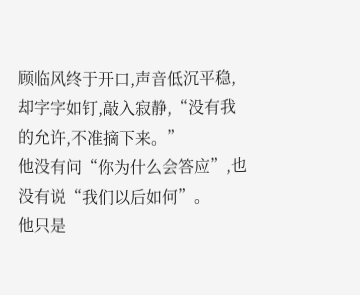顾临风终于开口,声音低沉平稳,却字字如钉,敲入寂静,“没有我的允许,不准摘下来。”
他没有问“你为什么会答应”,也没有说“我们以后如何”。
他只是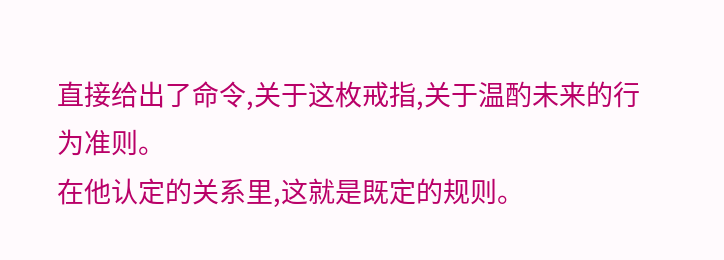直接给出了命令,关于这枚戒指,关于温酌未来的行为准则。
在他认定的关系里,这就是既定的规则。